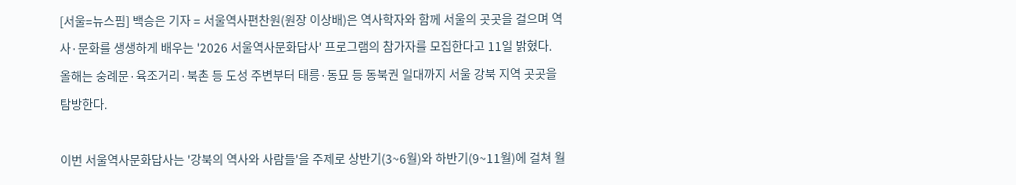[서울=뉴스핌] 백승은 기자 = 서울역사편찬원(원장 이상배)은 역사학자와 함께 서울의 곳곳을 걸으며 역사·문화를 생생하게 배우는 '2026 서울역사문화답사' 프로그램의 참가자를 모집한다고 11일 밝혔다.
올해는 숭례문·육조거리·북촌 등 도성 주변부터 태릉·동묘 등 동북권 일대까지 서울 강북 지역 곳곳을 탐방한다.

이번 서울역사문화답사는 '강북의 역사와 사람들'을 주제로 상반기(3~6월)와 하반기(9~11월)에 걸쳐 월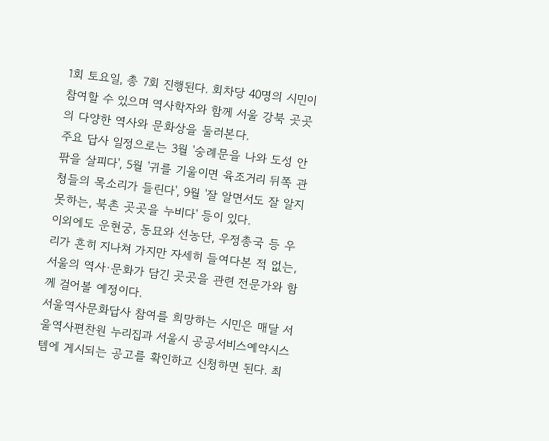1회 토요일, 총 7회 진행된다. 회차당 40명의 시민이 참여할 수 있으며 역사학자와 함께 서울 강북 곳곳의 다양한 역사와 문화상을 둘러본다.
주요 답사 일정으로는 3월 '숭례문을 나와 도성 안팎을 살피다', 5월 '귀를 기울이면 육조거리 뒤쪽 관청들의 목소리가 들린다', 9월 '잘 알면서도 잘 알지 못하는, 북촌 곳곳을 누비다' 등이 있다.
이외에도 운현궁, 동묘와 선농단, 우정총국 등 우리가 흔히 지나쳐 가지만 자세히 들여다본 적 없는, 서울의 역사·문화가 담긴 곳곳을 관련 전문가와 함께 걸어볼 예정이다.
서울역사문화답사 참여를 희망하는 시민은 매달 서울역사편찬원 누리집과 서울시 공공서비스예약시스템에 게시되는 공고를 확인하고 신청하면 된다. 최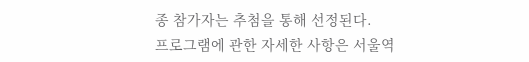종 참가자는 추첨을 통해 선정된다.
프로그램에 관한 자세한 사항은 서울역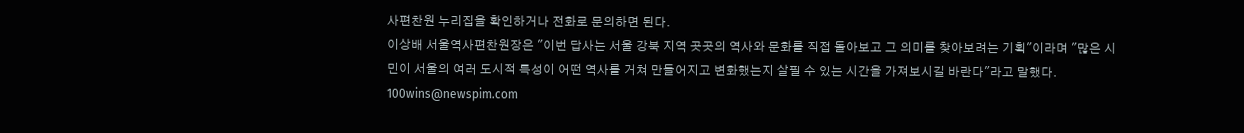사편찬원 누리집을 확인하거나 전화로 문의하면 된다.
이상배 서울역사편찬원장은 "이번 답사는 서울 강북 지역 곳곳의 역사와 문화를 직접 돌아보고 그 의미를 찾아보려는 기획"이라며 "많은 시민이 서울의 여러 도시적 특성이 어떤 역사를 거쳐 만들어지고 변화했는지 살필 수 있는 시간을 가져보시길 바란다"라고 말했다.
100wins@newspim.com